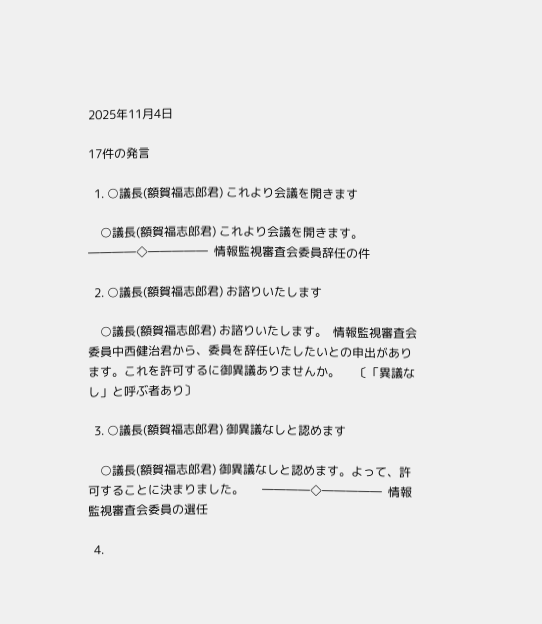2025年11月4日

17件の発言

  1. ○議長(額賀福志郎君) これより会議を開きます

    ○議長(額賀福志郎君) これより会議を開きます。      ――――◇―――――  情報監視審査会委員辞任の件

  2. ○議長(額賀福志郎君) お諮りいたします

    ○議長(額賀福志郎君) お諮りいたします。  情報監視審査会委員中西健治君から、委員を辞任いたしたいとの申出があります。これを許可するに御異議ありませんか。     〔「異議なし」と呼ぶ者あり〕

  3. ○議長(額賀福志郎君) 御異議なしと認めます

    ○議長(額賀福志郎君) 御異議なしと認めます。よって、許可することに決まりました。      ――――◇―――――  情報監視審査会委員の選任

  4.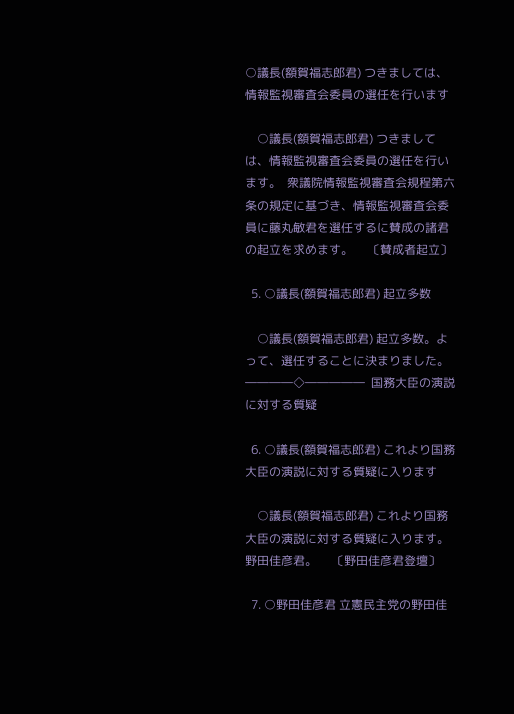○議長(額賀福志郎君) つきましては、情報監視審査会委員の選任を行います

    ○議長(額賀福志郎君) つきましては、情報監視審査会委員の選任を行います。  衆議院情報監視審査会規程第六条の規定に基づき、情報監視審査会委員に藤丸敏君を選任するに賛成の諸君の起立を求めます。     〔賛成者起立〕

  5. ○議長(額賀福志郎君) 起立多数

    ○議長(額賀福志郎君) 起立多数。よって、選任することに決まりました。      ――――◇―――――  国務大臣の演説に対する質疑

  6. ○議長(額賀福志郎君) これより国務大臣の演説に対する質疑に入ります

    ○議長(額賀福志郎君) これより国務大臣の演説に対する質疑に入ります。野田佳彦君。     〔野田佳彦君登壇〕

  7. ○野田佳彦君 立憲民主党の野田佳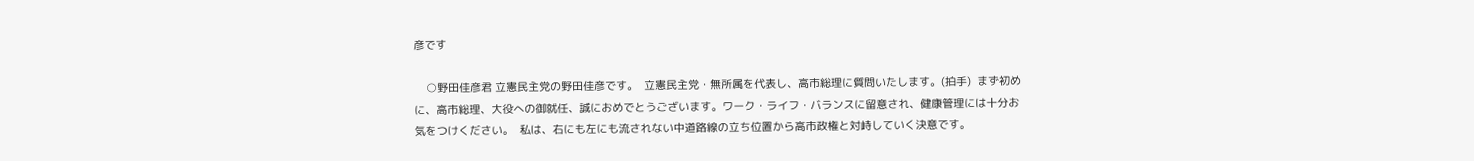彦です

    ○野田佳彦君 立憲民主党の野田佳彦です。  立憲民主党・無所属を代表し、高市総理に質問いたします。(拍手)  まず初めに、高市総理、大役への御就任、誠におめでとうございます。ワーク・ライフ・バランスに留意され、健康管理には十分お気をつけください。  私は、右にも左にも流されない中道路線の立ち位置から高市政権と対峙していく決意です。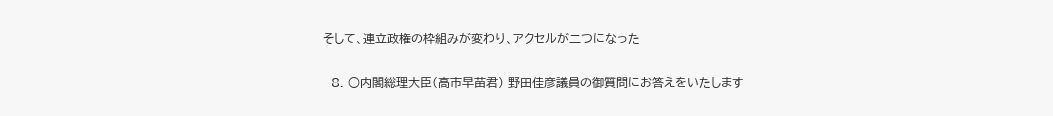そして、連立政権の枠組みが変わり、アクセルが二つになった

  8. ○内閣総理大臣(高市早苗君) 野田佳彦議員の御質問にお答えをいたします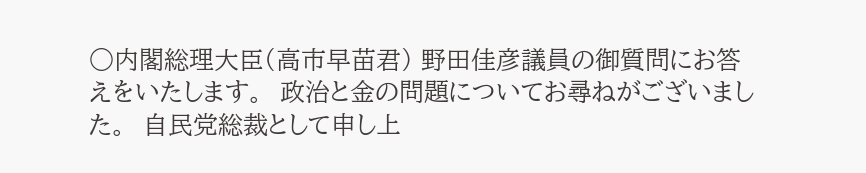○内閣総理大臣(高市早苗君) 野田佳彦議員の御質問にお答えをいたします。  政治と金の問題についてお尋ねがございました。  自民党総裁として申し上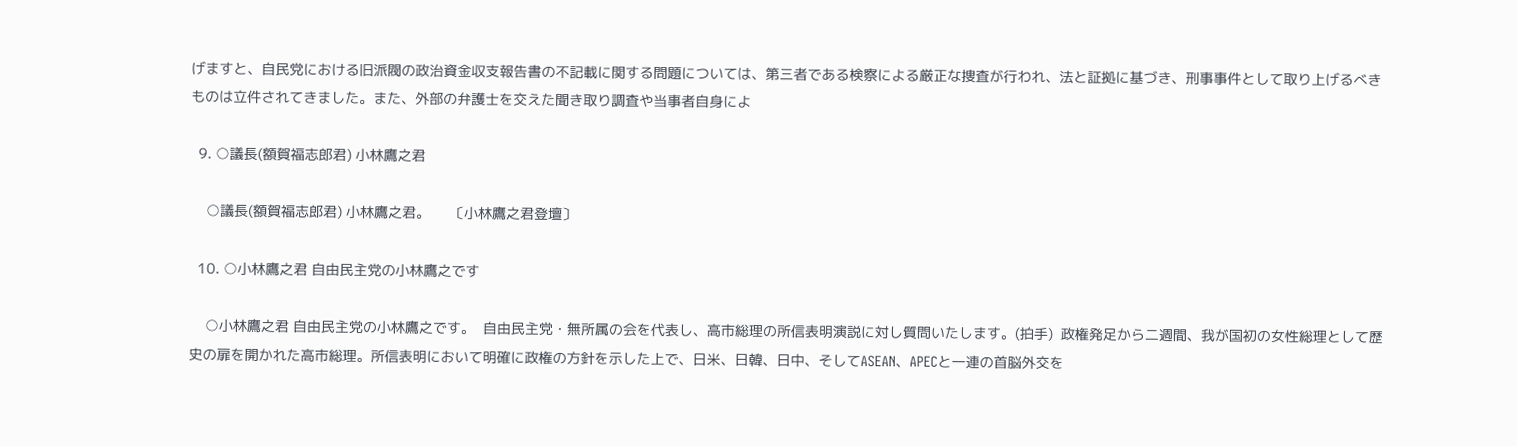げますと、自民党における旧派閥の政治資金収支報告書の不記載に関する問題については、第三者である検察による厳正な捜査が行われ、法と証拠に基づき、刑事事件として取り上げるべきものは立件されてきました。また、外部の弁護士を交えた聞き取り調査や当事者自身によ

  9. ○議長(額賀福志郎君) 小林鷹之君

    ○議長(額賀福志郎君) 小林鷹之君。     〔小林鷹之君登壇〕

  10. ○小林鷹之君 自由民主党の小林鷹之です

    ○小林鷹之君 自由民主党の小林鷹之です。  自由民主党・無所属の会を代表し、高市総理の所信表明演説に対し質問いたします。(拍手)  政権発足から二週間、我が国初の女性総理として歴史の扉を開かれた高市総理。所信表明において明確に政権の方針を示した上で、日米、日韓、日中、そしてASEAN、APECと一連の首脳外交を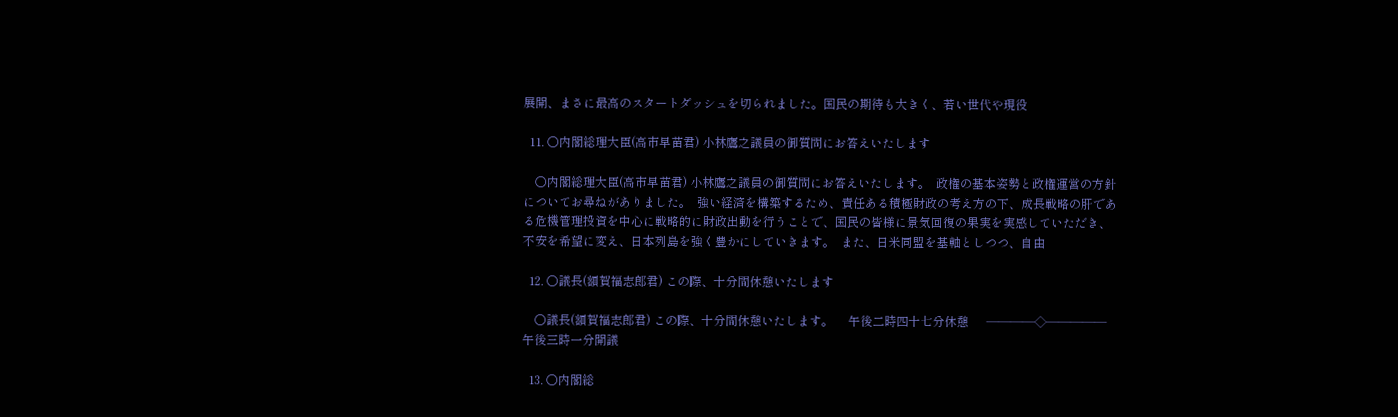展開、まさに最高のスタートダッシュを切られました。国民の期待も大きく、若い世代や現役

  11. ○内閣総理大臣(高市早苗君) 小林鷹之議員の御質問にお答えいたします

    ○内閣総理大臣(高市早苗君) 小林鷹之議員の御質問にお答えいたします。  政権の基本姿勢と政権運営の方針についてお尋ねがありました。  強い経済を構築するため、責任ある積極財政の考え方の下、成長戦略の肝である危機管理投資を中心に戦略的に財政出動を行うことで、国民の皆様に景気回復の果実を実感していただき、不安を希望に変え、日本列島を強く豊かにしていきます。  また、日米同盟を基軸としつつ、自由

  12. ○議長(額賀福志郎君) この際、十分間休憩いたします

    ○議長(額賀福志郎君) この際、十分間休憩いたします。     午後二時四十七分休憩      ――――◇―――――     午後三時一分開議

  13. ○内閣総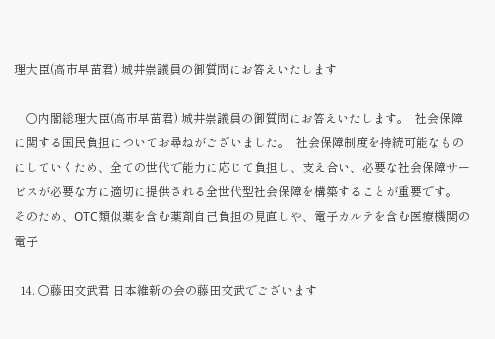理大臣(高市早苗君) 城井崇議員の御質問にお答えいたします

    ○内閣総理大臣(高市早苗君) 城井崇議員の御質問にお答えいたします。  社会保障に関する国民負担についてお尋ねがございました。  社会保障制度を持続可能なものにしていくため、全ての世代で能力に応じて負担し、支え合い、必要な社会保障サービスが必要な方に適切に提供される全世代型社会保障を構築することが重要です。  そのため、OTC類似薬を含む薬剤自己負担の見直しや、電子カルテを含む医療機関の電子

  14. ○藤田文武君 日本維新の会の藤田文武でございます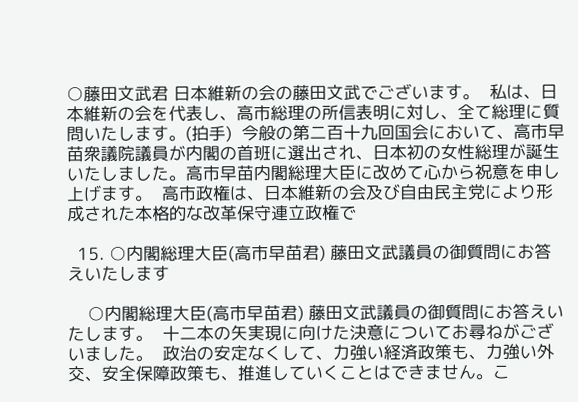○藤田文武君 日本維新の会の藤田文武でございます。  私は、日本維新の会を代表し、高市総理の所信表明に対し、全て総理に質問いたします。(拍手)  今般の第二百十九回国会において、高市早苗衆議院議員が内閣の首班に選出され、日本初の女性総理が誕生いたしました。高市早苗内閣総理大臣に改めて心から祝意を申し上げます。  高市政権は、日本維新の会及び自由民主党により形成された本格的な改革保守連立政権で

  15. ○内閣総理大臣(高市早苗君) 藤田文武議員の御質問にお答えいたします

    ○内閣総理大臣(高市早苗君) 藤田文武議員の御質問にお答えいたします。  十二本の矢実現に向けた決意についてお尋ねがございました。  政治の安定なくして、力強い経済政策も、力強い外交、安全保障政策も、推進していくことはできません。こ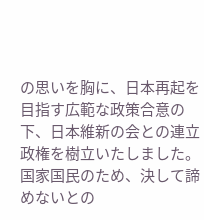の思いを胸に、日本再起を目指す広範な政策合意の下、日本維新の会との連立政権を樹立いたしました。  国家国民のため、決して諦めないとの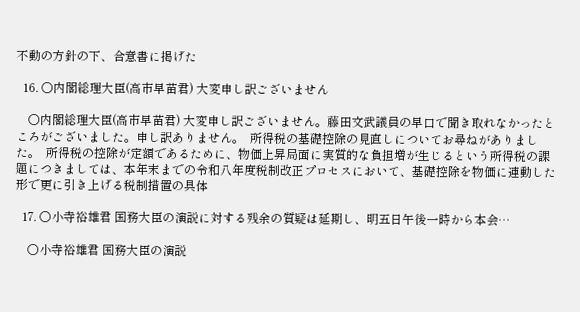不動の方針の下、合意書に掲げた

  16. ○内閣総理大臣(高市早苗君) 大変申し訳ございません

    ○内閣総理大臣(高市早苗君) 大変申し訳ございません。藤田文武議員の早口で聞き取れなかったところがございました。申し訳ありません。  所得税の基礎控除の見直しについてお尋ねがありました。  所得税の控除が定額であるために、物価上昇局面に実質的な負担増が生じるという所得税の課題につきましては、本年末までの令和八年度税制改正プロセスにおいて、基礎控除を物価に連動した形で更に引き上げる税制措置の具体

  17. ○小寺裕雄君 国務大臣の演説に対する残余の質疑は延期し、明五日午後一時から本会…

    ○小寺裕雄君 国務大臣の演説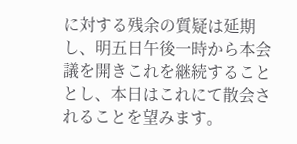に対する残余の質疑は延期し、明五日午後一時から本会議を開きこれを継続することとし、本日はこれにて散会されることを望みます。